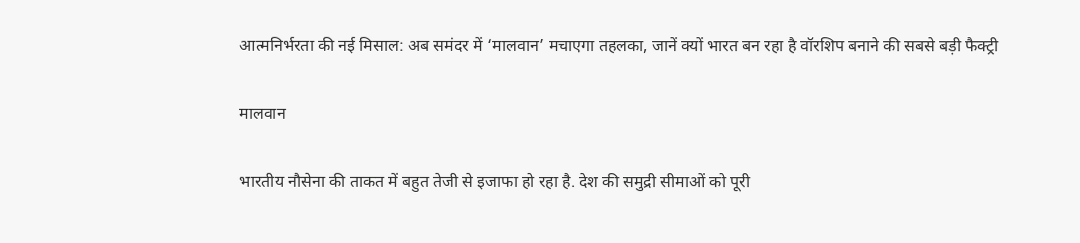आत्मनिर्भरता की नई मिसाल: अब समंदर में ‘मालवान’ मचाएगा तहलका, जानें क्यों भारत बन रहा है वॉरशिप बनाने की सबसे बड़ी फैक्ट्री

मालवान

भारतीय नौसेना की ताकत में बहुत तेजी से इजाफा हो रहा है. देश की समुद्री सीमाओं को पूरी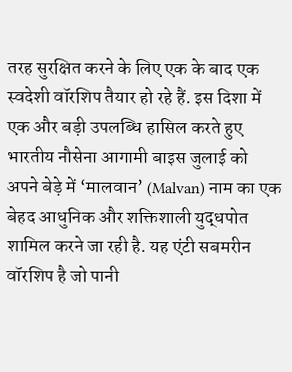तरह सुरक्षित करने के लिए एक के बाद एक स्वदेशी वॉरशिप तैयार हो रहे हैं. इस दिशा में एक और बड़ी उपलब्धि हासिल करते हुए भारतीय नौसेना आगामी बाइस जुलाई को अपने बेड़े में ‘मालवान’ (Malvan) नाम का एक बेहद आधुनिक और शक्तिशाली युद्धपोत शामिल करने जा रही है. यह एंटी सबमरीन वॉरशिप है जो पानी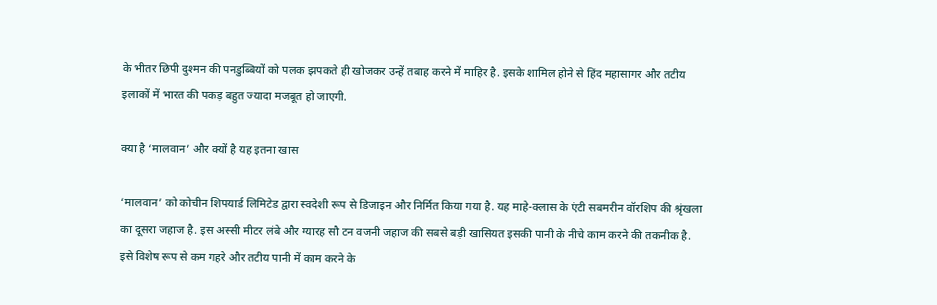के भीतर छिपी दुश्मन की पनडुब्बियों को पलक झपकते ही खोजकर उन्हें तबाह करने में माहिर है. इसके शामिल होने से हिंद महासागर और तटीय इलाकों में भारत की पकड़ बहुत ज्यादा मजबूत हो जाएगी.

क्या है ‘मालवान’ और क्यों है यह इतना खास

‘मालवान’ को कोचीन शिपयार्ड लिमिटेड द्वारा स्वदेशी रूप से डिजाइन और निर्मित किया गया है. यह माहे-क्लास के एंटी सबमरीन वॉरशिप की श्रृंखला का दूसरा जहाज है. इस अस्सी मीटर लंबे और ग्यारह सौ टन वजनी जहाज की सबसे बड़ी खासियत इसकी पानी के नीचे काम करने की तकनीक है. इसे विशेष रूप से कम गहरे और तटीय पानी में काम करने के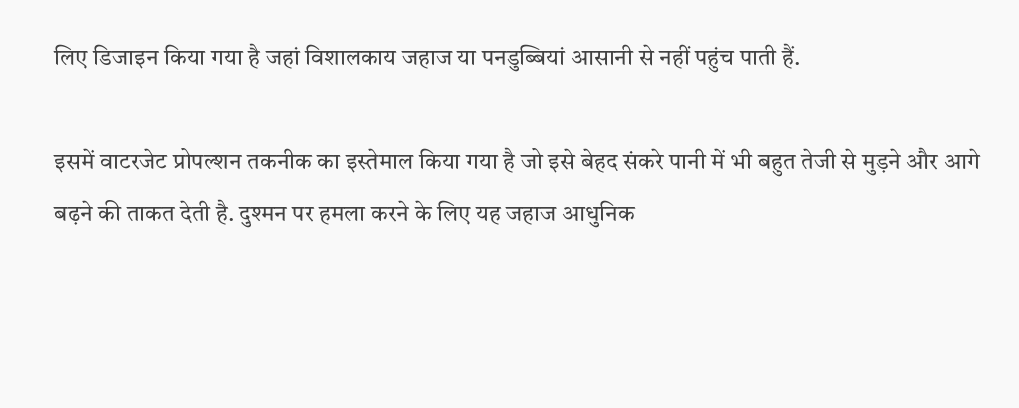लिए डिजाइन किया गया है जहां विशालकाय जहाज या पनडुब्बियां आसानी से नहीं पहुंच पाती हैं.

इसमें वाटरजेट प्रोपल्शन तकनीक का इस्तेमाल किया गया है जो इसे बेहद संकरे पानी में भी बहुत तेजी से मुड़ने और आगे बढ़ने की ताकत देती है. दुश्मन पर हमला करने के लिए यह जहाज आधुनिक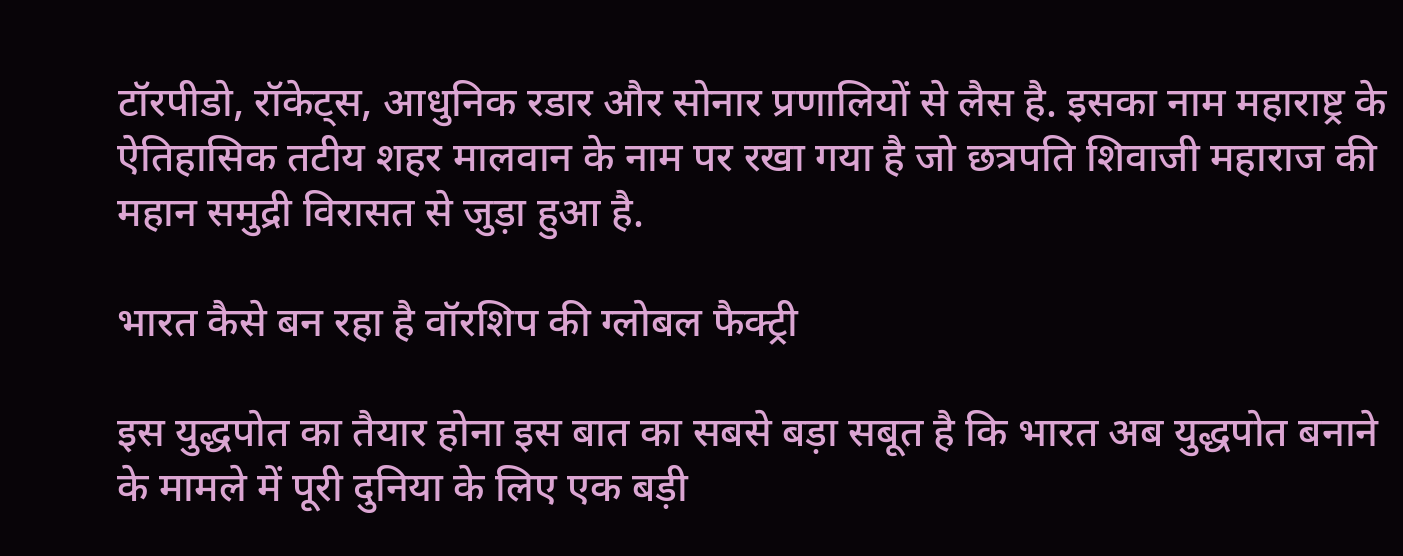टॉरपीडो, रॉकेट्स, आधुनिक रडार और सोनार प्रणालियों से लैस है. इसका नाम महाराष्ट्र के ऐतिहासिक तटीय शहर मालवान के नाम पर रखा गया है जो छत्रपति शिवाजी महाराज की महान समुद्री विरासत से जुड़ा हुआ है.

भारत कैसे बन रहा है वॉरशिप की ग्लोबल फैक्ट्री

इस युद्धपोत का तैयार होना इस बात का सबसे बड़ा सबूत है कि भारत अब युद्धपोत बनाने के मामले में पूरी दुनिया के लिए एक बड़ी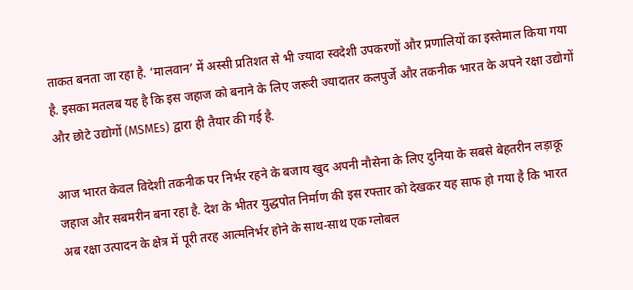ताकत बनता जा रहा है. ‘मालवान’ में अस्सी प्रतिशत से भी ज्यादा स्वदेशी उपकरणों और प्रणालियों का इस्तेमाल किया गया है. इसका मतलब यह है कि इस जहाज को बनाने के लिए जरूरी ज्यादातर कलपुर्जे और तकनीक भारत के अपने रक्षा उद्योगों और छोटे उद्योगों (MSMEs) द्वारा ही तैयार की गई है.

आज भारत केवल विदेशी तकनीक पर निर्भर रहने के बजाय खुद अपनी नौसेना के लिए दुनिया के सबसे बेहतरीन लड़ाकू जहाज और सबमरीन बना रहा है. देश के भीतर युद्धपोत निर्माण की इस रफ्तार को देखकर यह साफ हो गया है कि भारत अब रक्षा उत्पादन के क्षेत्र में पूरी तरह आत्मनिर्भर होने के साथ-साथ एक ग्लोबल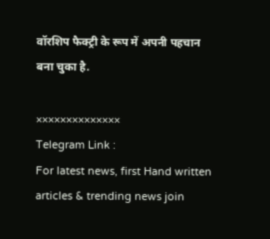वॉरशिप फैक्ट्री के रूप में अपनी पहचान बना चुका है.

××××××××××××××
Telegram Link :
For latest news, first Hand written articles & trending news join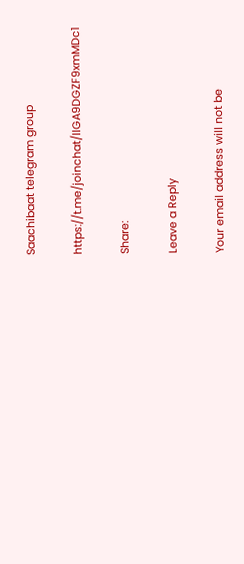Saachibaat telegram group

https://t.me/joinchat/llGA9DGZF9xmMDc1

Share:

Leave a Reply

Your email address will not be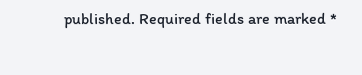published. Required fields are marked *